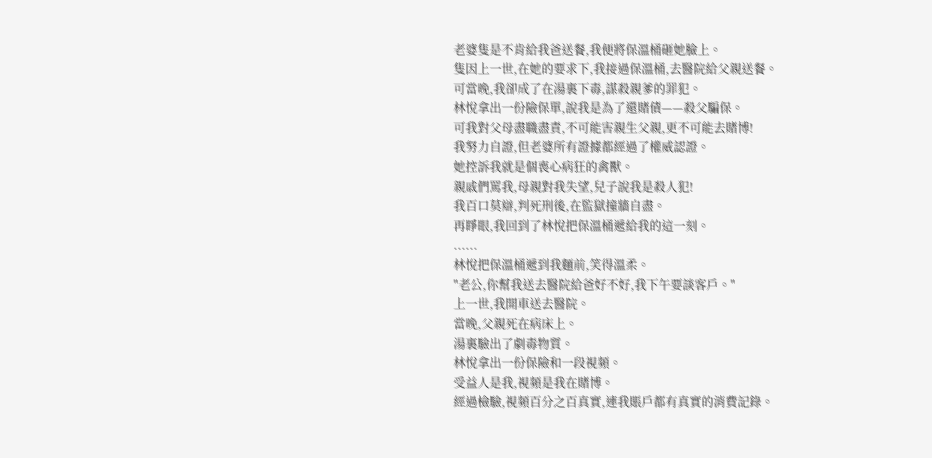老婆隻是不肯給我爸送餐,我便將保溫桶砸她臉上。
隻因上一世,在她的要求下,我接過保溫桶,去醫院給父親送餐。
可當晚,我卻成了在湯裏下毒,謀殺親爹的罪犯。
林悅拿出一份險保單,說我是為了還賭債——殺父騙保。
可我對父母盡職盡責,不可能害親生父親,更不可能去賭博!
我努力自證,但老婆所有證據都經過了權威認證。
她控訴我就是個喪心病狂的禽獸。
親戚們罵我,母親對我失望,兒子說我是殺人犯!
我百口莫辯,判死刑後,在監獄撞牆自盡。
再睜眼,我回到了林悅把保溫桶遞給我的這一刻。
......
林悅把保溫桶遞到我麵前,笑得溫柔。
"老公,你幫我送去醫院給爸好不好,我下午要談客戶。"
上一世,我開車送去醫院。
當晚,父親死在病床上。
湯裏驗出了劇毒物質。
林悅拿出一份保險和一段視頻。
受益人是我,視頻是我在賭博。
經過檢驗,視頻百分之百真實,連我賬戶都有真實的消費記錄。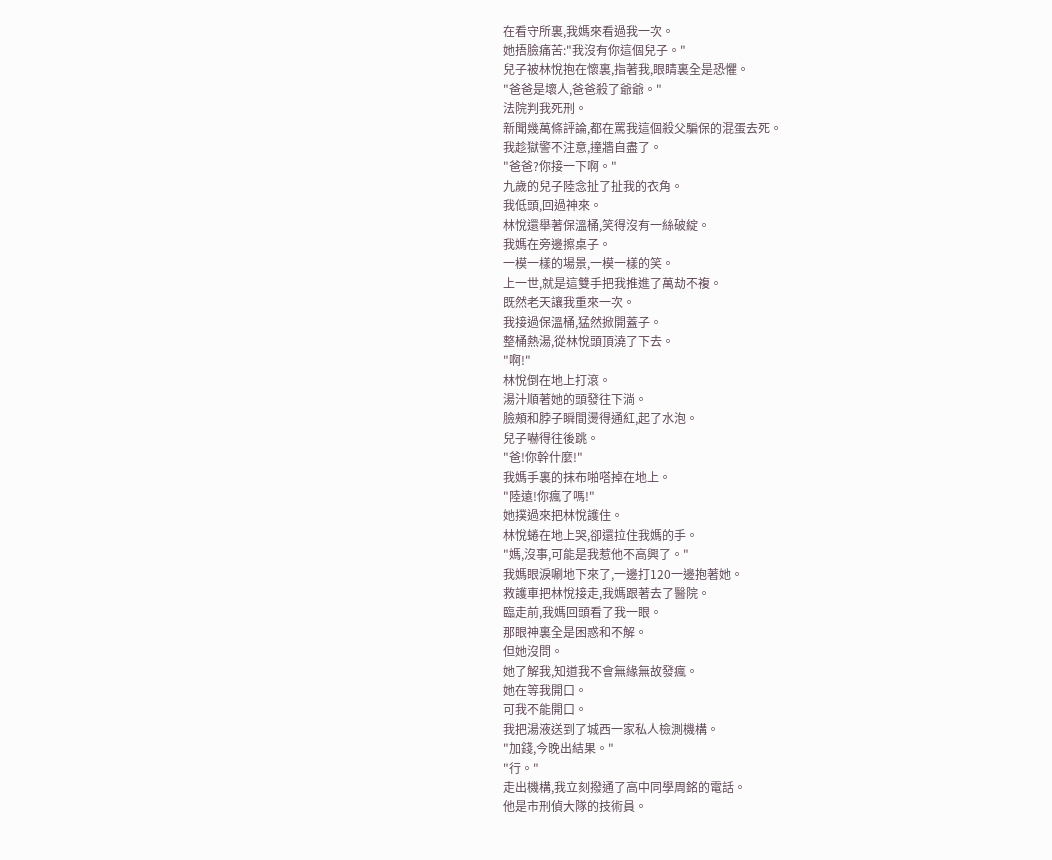在看守所裏,我媽來看過我一次。
她捂臉痛苦:"我沒有你這個兒子。"
兒子被林悅抱在懷裏,指著我,眼睛裏全是恐懼。
"爸爸是壞人,爸爸殺了爺爺。"
法院判我死刑。
新聞幾萬條評論,都在罵我這個殺父騙保的混蛋去死。
我趁獄警不注意,撞牆自盡了。
"爸爸?你接一下啊。"
九歲的兒子陸念扯了扯我的衣角。
我低頭,回過神來。
林悅還舉著保溫桶,笑得沒有一絲破綻。
我媽在旁邊擦桌子。
一模一樣的場景,一模一樣的笑。
上一世,就是這雙手把我推進了萬劫不複。
既然老天讓我重來一次。
我接過保溫桶,猛然掀開蓋子。
整桶熱湯,從林悅頭頂澆了下去。
"啊!"
林悅倒在地上打滾。
湯汁順著她的頭發往下淌。
臉頰和脖子瞬間燙得通紅,起了水泡。
兒子嚇得往後跳。
"爸!你幹什麼!"
我媽手裏的抹布啪嗒掉在地上。
"陸遠!你瘋了嗎!"
她撲過來把林悅護住。
林悅蜷在地上哭,卻還拉住我媽的手。
"媽,沒事,可能是我惹他不高興了。"
我媽眼淚唰地下來了,一邊打120一邊抱著她。
救護車把林悅接走,我媽跟著去了醫院。
臨走前,我媽回頭看了我一眼。
那眼神裏全是困惑和不解。
但她沒問。
她了解我,知道我不會無緣無故發瘋。
她在等我開口。
可我不能開口。
我把湯液送到了城西一家私人檢測機構。
"加錢,今晚出結果。"
"行。"
走出機構,我立刻撥通了高中同學周銘的電話。
他是市刑偵大隊的技術員。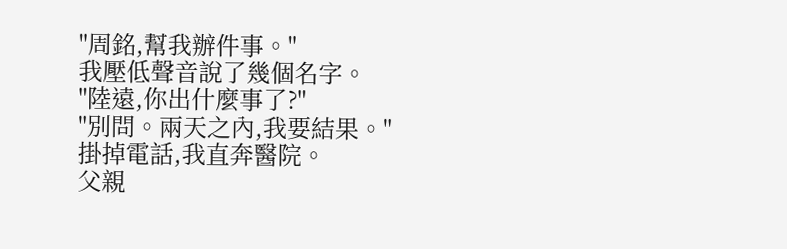"周銘,幫我辦件事。"
我壓低聲音說了幾個名字。
"陸遠,你出什麼事了?"
"別問。兩天之內,我要結果。"
掛掉電話,我直奔醫院。
父親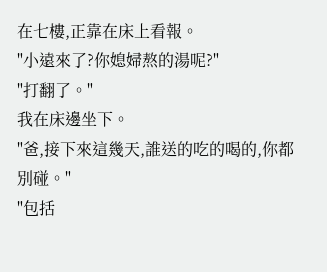在七樓,正靠在床上看報。
"小遠來了?你媳婦熬的湯呢?"
"打翻了。"
我在床邊坐下。
"爸,接下來這幾天,誰送的吃的喝的,你都別碰。"
"包括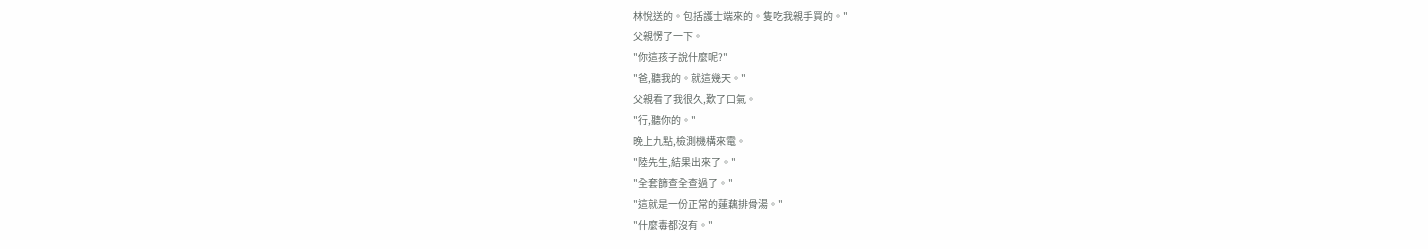林悅送的。包括護士端來的。隻吃我親手買的。"
父親愣了一下。
"你這孩子說什麼呢?"
"爸,聽我的。就這幾天。"
父親看了我很久,歎了口氣。
"行,聽你的。"
晚上九點,檢測機構來電。
"陸先生,結果出來了。"
"全套篩查全查過了。"
"這就是一份正常的蓮藕排骨湯。"
"什麼毒都沒有。"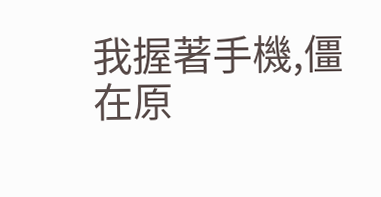我握著手機,僵在原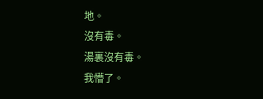地。
沒有毒。
湯裏沒有毒。
我懵了。